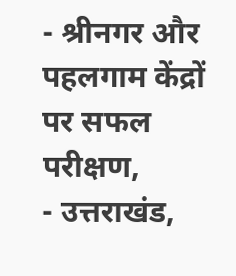- श्रीनगर और पहलगाम केंद्रों पर सफल परीक्षण,
- उत्तराखंड,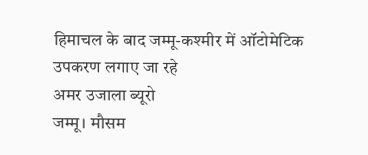हिमाचल के बाद जम्मू-कश्मीर में ऑटोमेटिक उपकरण लगाए जा रहे
अमर उजाला ब्यूरो
जम्मू। मौसम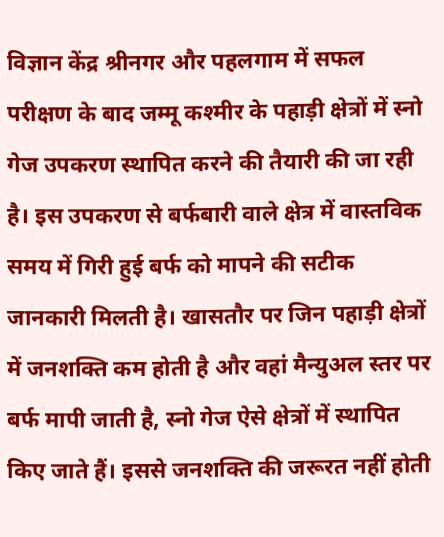विज्ञान केंद्र श्रीनगर और पहलगाम में सफल परीक्षण के बाद जम्मू कश्मीर के पहाड़ी क्षेत्रों में स्नो गेज उपकरण स्थापित करने की तैयारी की जा रही है। इस उपकरण से बर्फबारी वाले क्षेत्र में वास्तविक समय में गिरी हुई बर्फ को मापने की सटीक जानकारी मिलती है। खासतौर पर जिन पहाड़ी क्षेत्रों में जनशक्ति कम होती है और वहां मैन्युअल स्तर पर बर्फ मापी जाती है, स्नो गेज ऐसे क्षेत्रों में स्थापित किए जाते हैं। इससे जनशक्ति की जरूरत नहीं होती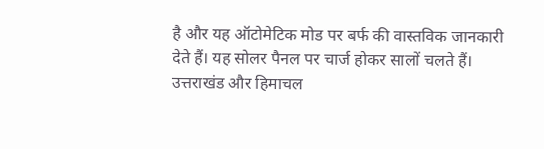है और यह ऑटोमेटिक मोड पर बर्फ की वास्तविक जानकारी देते हैं। यह सोलर पैनल पर चार्ज होकर सालों चलते हैं। उत्तराखंड और हिमाचल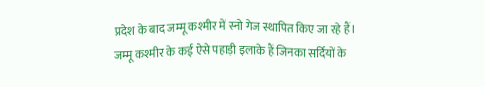प्रदेश के बाद जम्मू कश्मीर में स्नो गेज स्थापित किए जा रहे हैं।
जम्मू कश्मीर के कई ऐसे पहाड़ी इलाके हैं जिनका सर्दियों के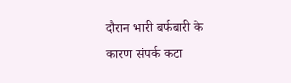दौरान भारी बर्फबारी के कारण संपर्क कटा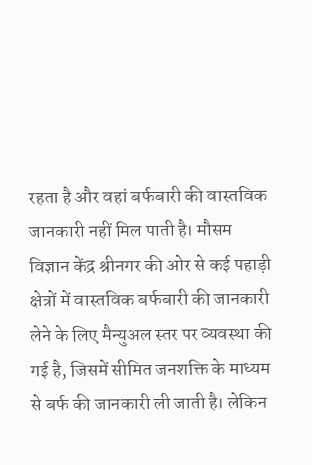रहता है और वहां बर्फबारी की वास्तविक जानकारी नहीं मिल पाती है। मौसम विज्ञान केंद्र श्रीनगर की ओर से कई पहाड़ी क्षेत्रों में वास्तविक बर्फबारी की जानकारी लेने के लिए मैन्युअल स्तर पर व्यवस्था की गई है, जिसमें सीमित जनशक्ति के माध्यम से बर्फ की जानकारी ली जाती है। लेकिन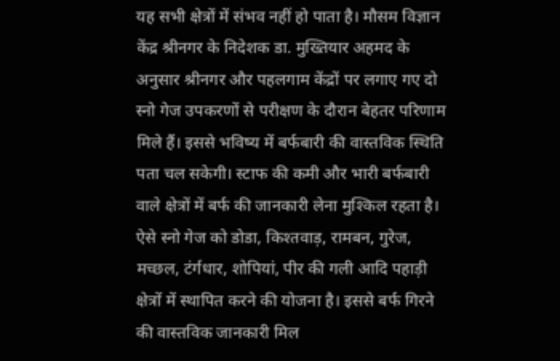यह सभी क्षेत्रों में संभव नहीं हो पाता है। मौसम विज्ञान केंद्र श्रीनगर के निदेशक डा. मुख्तियार अहमद के अनुसार श्रीनगर और पहलगाम केंद्रों पर लगाए गए दो स्नो गेज उपकरणों से परीक्षण के दौरान बेहतर परिणाम मिले हैं। इससे भविष्य में बर्फबारी की वास्तविक स्थिति पता चल सकेगी। स्टाफ की कमी और भारी बर्फबारी वाले क्षेत्रों में बर्फ की जानकारी लेना मुश्किल रहता है। ऐसे स्नो गेज को डोडा, किश्तवाड़, रामबन, गुरेज, मच्छल, टंर्गधार, शोपियां, पीर की गली आदि पहाड़ी क्षेत्रों में स्थापित करने की योजना है। इससे बर्फ गिरने की वास्तविक जानकारी मिल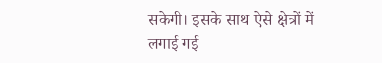सकेगी। इसके साथ ऐसे क्षेत्रों में लगाई गई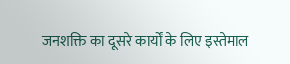जनशक्ति का दूसरे कार्यों के लिए इस्तेमाल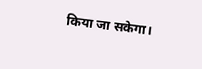किया जा सकेगा।